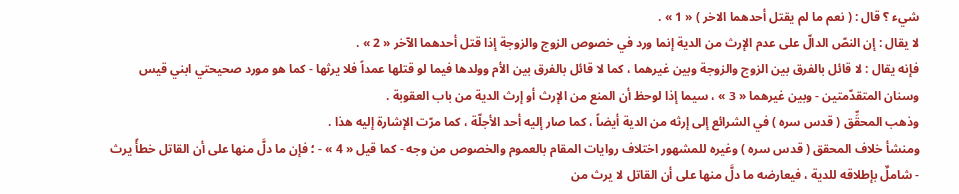شيء ؟ قال : ( نعم ما لم يقتل أحدهما الاخر ) « 1 » .
لا يقال : إن النصّ الدالّ على عدم الإرث من الدية إنما ورد في خصوص الزوج والزوجة إذا قتل أحدهما الآخر « 2 » .
فإنه يقال : لا قائل بالفرق بين الزوج والزوجة وبين غيرهما ، كما لا قائل بالفرق بين الأم وولدها فيما لو قتلها عمداً فلا يرثها - كما هو مورد صحيحتي ابني قيس وسنان المتقدّمتين - وبين غيرهما « 3 » ، سيما إذا لوحظ أن المنع من الإرث أو إرث الدية من باب العقوبة .
وذهب المحقِّق ( قدس سره ) في الشرائع إلى إرثه من الدية أيضاً ، كما صار إليه أحد الأجلّة ، كما مرّت الإشارة إليه هذا .
ومنشأ خلاف المحقق ( قدس سره ) وغيره للمشهور اختلاف روايات المقام بالعموم والخصوص من وجه - كما قيل « 4 » - ؛ فإن ما دلَّ منها على أن القاتل خطأً يرث - شاملٌ بإطلاقه للدية ، فيعارضه ما دلَّ منها على أن القاتل لا يرث من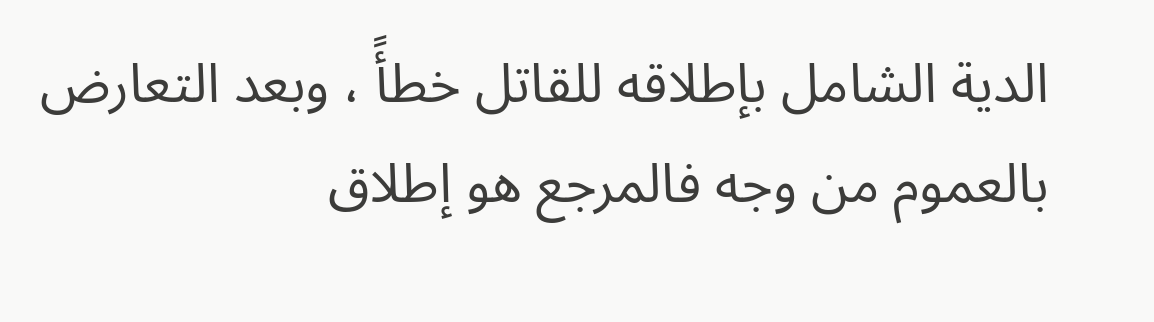الدية الشامل بإطلاقه للقاتل خطأً ، وبعد التعارض بالعموم من وجه فالمرجع هو إطلاق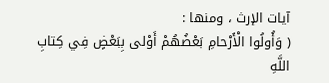آيات الإرث ، ومنها :
( وَأُولُوا الْأَرْحامِ بَعْضُهُمْ أَوْلى بِبَعْضٍ فِي كِتابِ اللَّهِ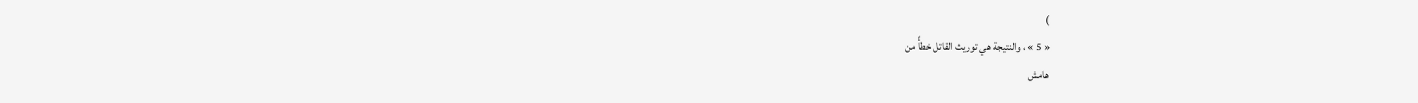)
« 5 » ، والنتيجة هي توريث القاتل خطأً من
هامش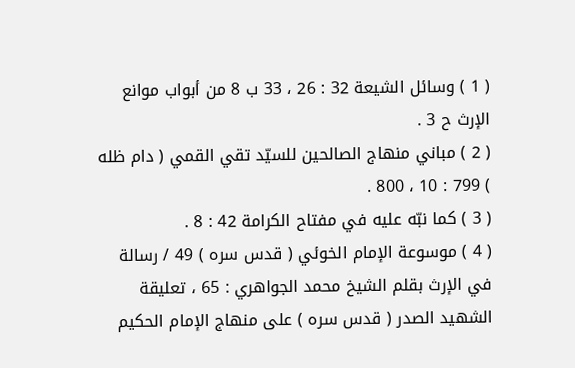( 1 ) وسائل الشيعة 32 : 26 ، 33 ب 8 من أبواب موانع الإرث ح 3 .
( 2 ) مباني منهاج الصالحين للسيّد تقي القمي ( دام ظله ) 799 : 10 ، 800 .
( 3 ) كما نبّه عليه في مفتاح الكرامة 42 : 8 .
( 4 ) موسوعة الإمام الخوئي ( قدس سره ) 49 / رسالة في الإرث بقلم الشيخ محمد الجواهري : 65 ، تعليقة الشهيد الصدر ( قدس سره ) على منهاج الإمام الحكيم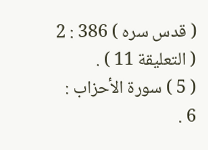( قدس سره ) 386 : 2 ( التعليقة 11 ) .
( 5 ) سورة الأحزاب : 6 .